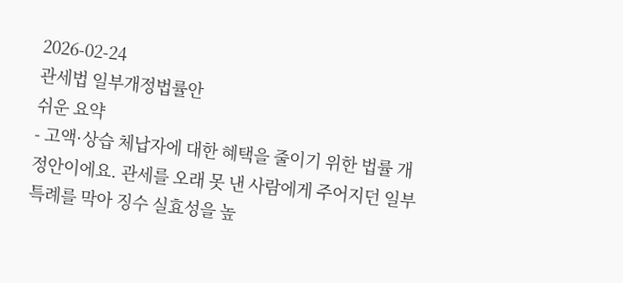2026-02-24
관세법 일부개정법률안
쉬운 요약
- 고액·상습 체납자에 대한 혜택을 줄이기 위한 법률 개정안이에요. 관세를 오래 못 낸 사람에게 주어지던 일부 특례를 막아 징수 실효성을 높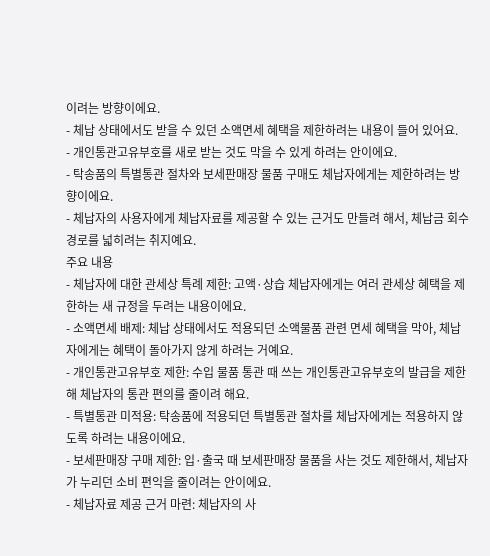이려는 방향이에요.
- 체납 상태에서도 받을 수 있던 소액면세 혜택을 제한하려는 내용이 들어 있어요.
- 개인통관고유부호를 새로 받는 것도 막을 수 있게 하려는 안이에요.
- 탁송품의 특별통관 절차와 보세판매장 물품 구매도 체납자에게는 제한하려는 방향이에요.
- 체납자의 사용자에게 체납자료를 제공할 수 있는 근거도 만들려 해서, 체납금 회수 경로를 넓히려는 취지예요.
주요 내용
- 체납자에 대한 관세상 특례 제한: 고액·상습 체납자에게는 여러 관세상 혜택을 제한하는 새 규정을 두려는 내용이에요.
- 소액면세 배제: 체납 상태에서도 적용되던 소액물품 관련 면세 혜택을 막아, 체납자에게는 혜택이 돌아가지 않게 하려는 거예요.
- 개인통관고유부호 제한: 수입 물품 통관 때 쓰는 개인통관고유부호의 발급을 제한해 체납자의 통관 편의를 줄이려 해요.
- 특별통관 미적용: 탁송품에 적용되던 특별통관 절차를 체납자에게는 적용하지 않도록 하려는 내용이에요.
- 보세판매장 구매 제한: 입·출국 때 보세판매장 물품을 사는 것도 제한해서, 체납자가 누리던 소비 편익을 줄이려는 안이에요.
- 체납자료 제공 근거 마련: 체납자의 사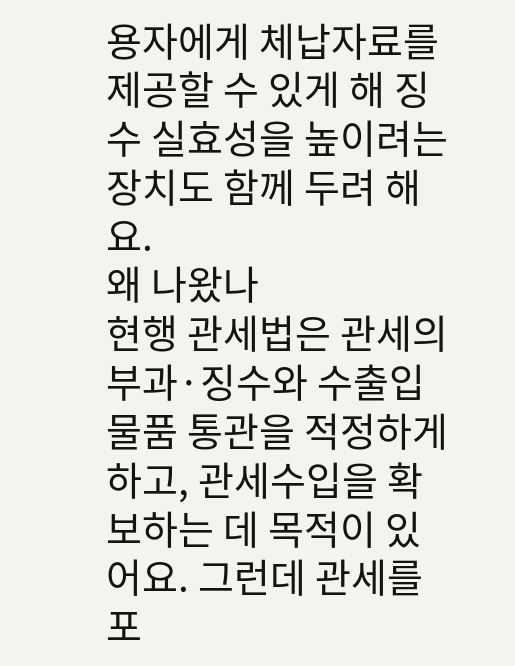용자에게 체납자료를 제공할 수 있게 해 징수 실효성을 높이려는 장치도 함께 두려 해요.
왜 나왔나
현행 관세법은 관세의 부과·징수와 수출입물품 통관을 적정하게 하고, 관세수입을 확보하는 데 목적이 있어요. 그런데 관세를 포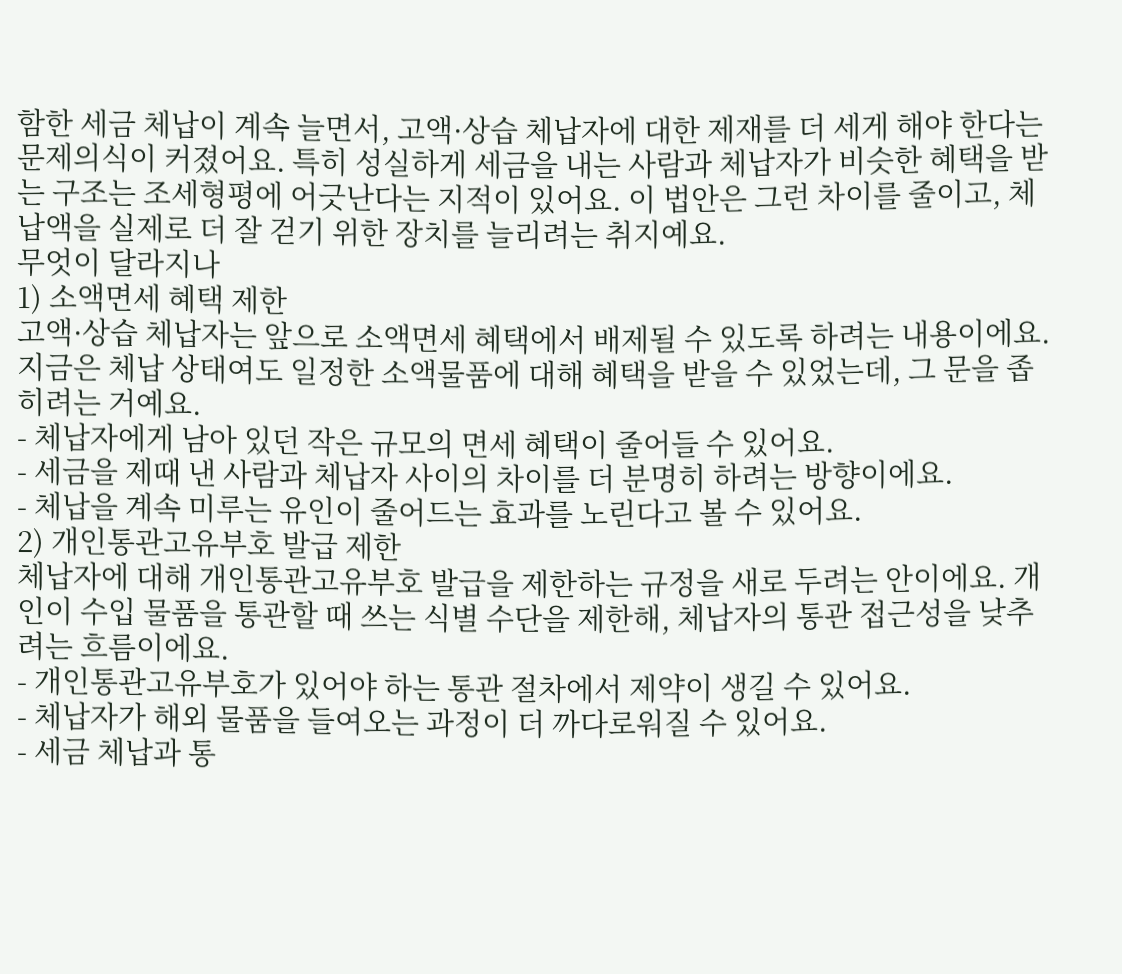함한 세금 체납이 계속 늘면서, 고액·상습 체납자에 대한 제재를 더 세게 해야 한다는 문제의식이 커졌어요. 특히 성실하게 세금을 내는 사람과 체납자가 비슷한 혜택을 받는 구조는 조세형평에 어긋난다는 지적이 있어요. 이 법안은 그런 차이를 줄이고, 체납액을 실제로 더 잘 걷기 위한 장치를 늘리려는 취지예요.
무엇이 달라지나
1) 소액면세 혜택 제한
고액·상습 체납자는 앞으로 소액면세 혜택에서 배제될 수 있도록 하려는 내용이에요. 지금은 체납 상태여도 일정한 소액물품에 대해 혜택을 받을 수 있었는데, 그 문을 좁히려는 거예요.
- 체납자에게 남아 있던 작은 규모의 면세 혜택이 줄어들 수 있어요.
- 세금을 제때 낸 사람과 체납자 사이의 차이를 더 분명히 하려는 방향이에요.
- 체납을 계속 미루는 유인이 줄어드는 효과를 노린다고 볼 수 있어요.
2) 개인통관고유부호 발급 제한
체납자에 대해 개인통관고유부호 발급을 제한하는 규정을 새로 두려는 안이에요. 개인이 수입 물품을 통관할 때 쓰는 식별 수단을 제한해, 체납자의 통관 접근성을 낮추려는 흐름이에요.
- 개인통관고유부호가 있어야 하는 통관 절차에서 제약이 생길 수 있어요.
- 체납자가 해외 물품을 들여오는 과정이 더 까다로워질 수 있어요.
- 세금 체납과 통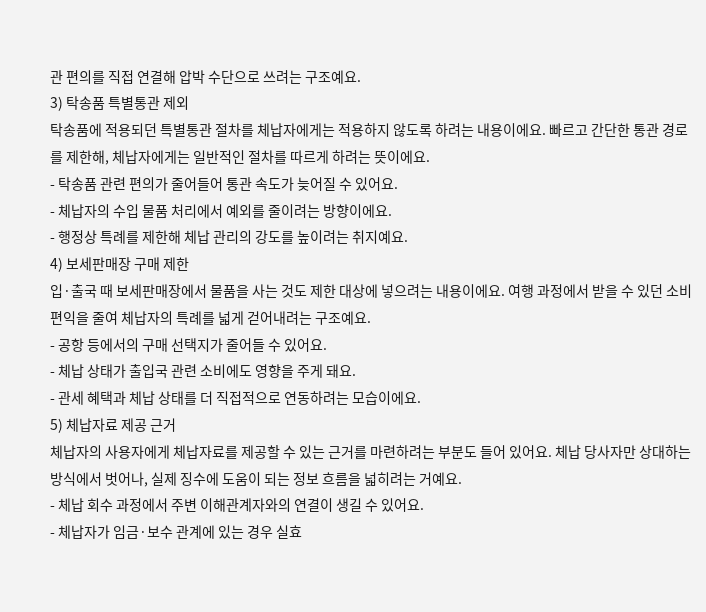관 편의를 직접 연결해 압박 수단으로 쓰려는 구조예요.
3) 탁송품 특별통관 제외
탁송품에 적용되던 특별통관 절차를 체납자에게는 적용하지 않도록 하려는 내용이에요. 빠르고 간단한 통관 경로를 제한해, 체납자에게는 일반적인 절차를 따르게 하려는 뜻이에요.
- 탁송품 관련 편의가 줄어들어 통관 속도가 늦어질 수 있어요.
- 체납자의 수입 물품 처리에서 예외를 줄이려는 방향이에요.
- 행정상 특례를 제한해 체납 관리의 강도를 높이려는 취지예요.
4) 보세판매장 구매 제한
입·출국 때 보세판매장에서 물품을 사는 것도 제한 대상에 넣으려는 내용이에요. 여행 과정에서 받을 수 있던 소비 편익을 줄여 체납자의 특례를 넓게 걷어내려는 구조예요.
- 공항 등에서의 구매 선택지가 줄어들 수 있어요.
- 체납 상태가 출입국 관련 소비에도 영향을 주게 돼요.
- 관세 혜택과 체납 상태를 더 직접적으로 연동하려는 모습이에요.
5) 체납자료 제공 근거
체납자의 사용자에게 체납자료를 제공할 수 있는 근거를 마련하려는 부분도 들어 있어요. 체납 당사자만 상대하는 방식에서 벗어나, 실제 징수에 도움이 되는 정보 흐름을 넓히려는 거예요.
- 체납 회수 과정에서 주변 이해관계자와의 연결이 생길 수 있어요.
- 체납자가 임금·보수 관계에 있는 경우 실효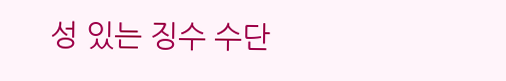성 있는 징수 수단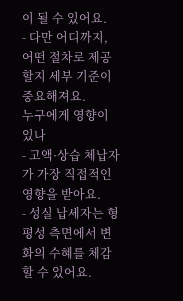이 될 수 있어요.
- 다만 어디까지, 어떤 절차로 제공할지 세부 기준이 중요해져요.
누구에게 영향이 있나
- 고액·상습 체납자가 가장 직접적인 영향을 받아요.
- 성실 납세자는 형평성 측면에서 변화의 수혜를 체감할 수 있어요.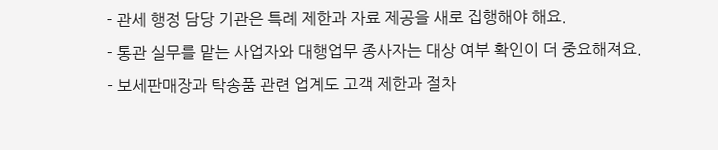- 관세 행정 담당 기관은 특례 제한과 자료 제공을 새로 집행해야 해요.
- 통관 실무를 맡는 사업자와 대행업무 종사자는 대상 여부 확인이 더 중요해져요.
- 보세판매장과 탁송품 관련 업계도 고객 제한과 절차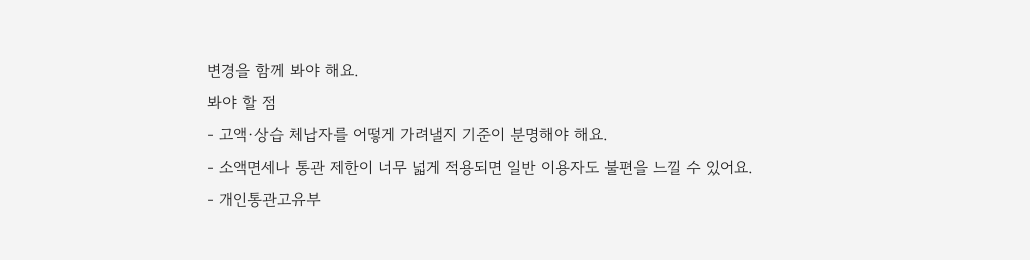변경을 함께 봐야 해요.
봐야 할 점
- 고액·상습 체납자를 어떻게 가려낼지 기준이 분명해야 해요.
- 소액면세나 통관 제한이 너무 넓게 적용되면 일반 이용자도 불편을 느낄 수 있어요.
- 개인통관고유부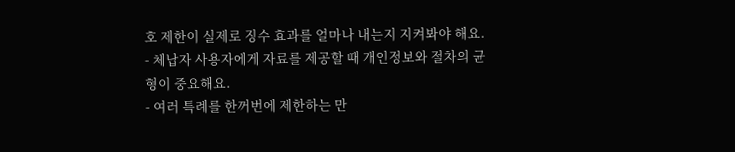호 제한이 실제로 징수 효과를 얼마나 내는지 지켜봐야 해요.
- 체납자 사용자에게 자료를 제공할 때 개인정보와 절차의 균형이 중요해요.
- 여러 특례를 한꺼번에 제한하는 만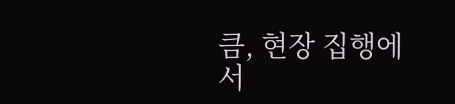큼, 현장 집행에서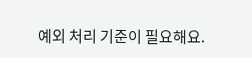예외 처리 기준이 필요해요.